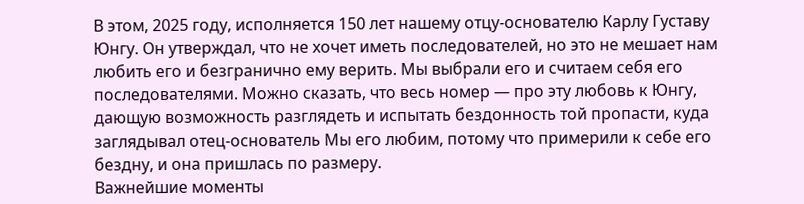В этом, 2025 году, исполняется 150 лет нашему отцу-основателю Карлу Густаву Юнгу. Он утверждал, что не хочет иметь последователей, но это не мешает нам любить его и безгранично ему верить. Мы выбрали его и считаем себя его последователями. Можно сказать, что весь номер — про эту любовь к Юнгу, дающую возможность разглядеть и испытать бездонность той пропасти, куда заглядывал отец-основатель Мы его любим, потому что примерили к себе его бездну, и она пришлась по размеру.
Важнейшие моменты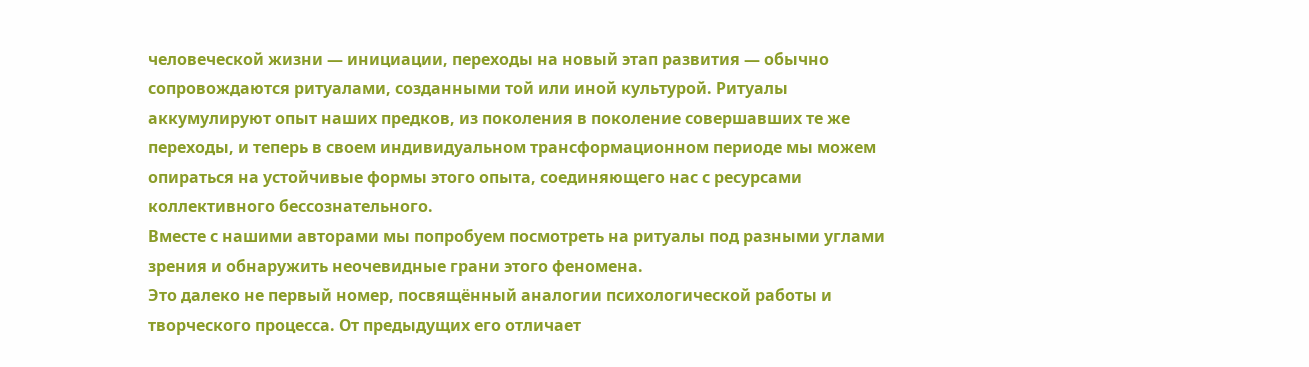человеческой жизни — инициации, переходы на новый этап развития — обычно сопровождаются ритуалами, созданными той или иной культурой. Ритуалы аккумулируют опыт наших предков, из поколения в поколение совершавших те же переходы, и теперь в своем индивидуальном трансформационном периоде мы можем опираться на устойчивые формы этого опыта, соединяющего нас с ресурсами коллективного бессознательного.
Вместе с нашими авторами мы попробуем посмотреть на ритуалы под разными углами зрения и обнаружить неочевидные грани этого феномена.
Это далеко не первый номер, посвящённый аналогии психологической работы и творческого процесса. От предыдущих его отличает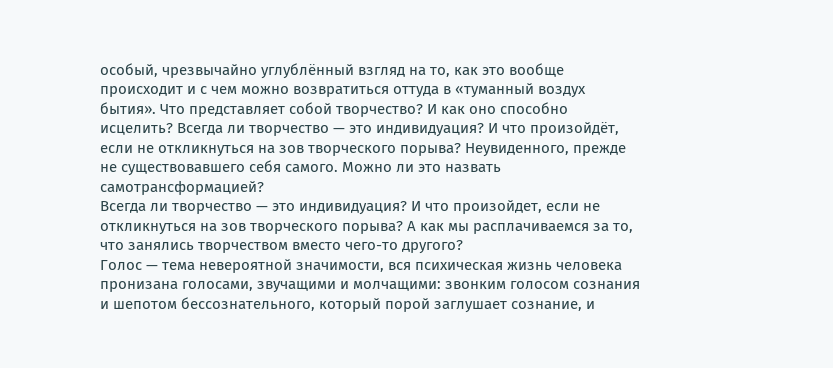особый, чрезвычайно углублённый взгляд на то, как это вообще происходит и с чем можно возвратиться оттуда в «туманный воздух бытия». Что представляет собой творчество? И как оно способно исцелить? Всегда ли творчество — это индивидуация? И что произойдёт, если не откликнуться на зов творческого порыва? Неувиденного, прежде не существовавшего себя самого. Можно ли это назвать самотрансформацией?
Всегда ли творчество — это индивидуация? И что произойдет, если не откликнуться на зов творческого порыва? А как мы расплачиваемся за то, что занялись творчеством вместо чего-то другого?
Голос — тема невероятной значимости, вся психическая жизнь человека пронизана голосами, звучащими и молчащими: звонким голосом сознания и шепотом бессознательного, который порой заглушает сознание, и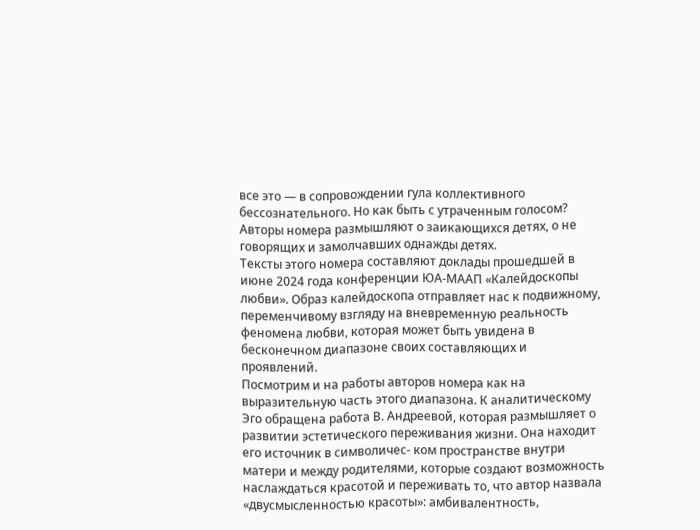все это — в сопровождении гула коллективного бессознательного. Но как быть с утраченным голосом? Авторы номера размышляют о заикающихся детях, о не говорящих и замолчавших однажды детях.
Тексты этого номера составляют доклады прошедшей в июне 2024 года конференции ЮА-МААП «Калейдоскопы любви». Образ калейдоскопа отправляет нас к подвижному, переменчивому взгляду на вневременную реальность феномена любви, которая может быть увидена в бесконечном диапазоне своих составляющих и проявлений.
Посмотрим и на работы авторов номера как на выразительную часть этого диапазона. К аналитическому Эго обращена работа В. Андреевой, которая размышляет о развитии эстетического переживания жизни. Она находит его источник в символичес- ком пространстве внутри матери и между родителями, которые создают возможность наслаждаться красотой и переживать то, что автор назвала «двусмысленностью красоты»: амбивалентность,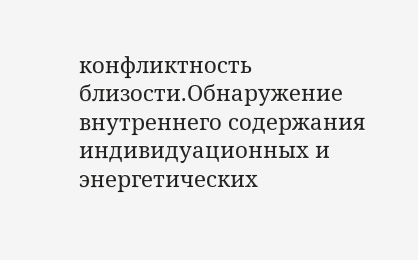конфликтность близости.Обнаружение внутреннего содержания индивидуационных и энергетических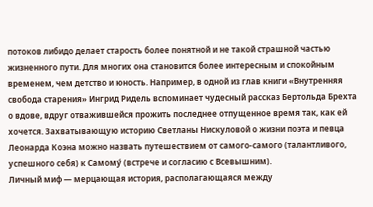потоков либидо делает старость более понятной и не такой страшной частью жизненного пути. Для многих она становится более интересным и спокойным временем, чем детство и юность. Например, в одной из глав книги «Внутренняя свобода старения» Ингрид Ридель вспоминает чудесный рассказ Бертольда Брехта о вдове, вдруг отважившейся прожить последнее отпущенное время так, как ей хочется. Захватывающую историю Светланы Нискуловой о жизни поэта и певца Леонарда Коэна можно назвать путешествием от самого-самого (талантливого, успешного себя) к Самому́ (встрече и согласию с Всевышним).
Личный миф — мерцающая история, располагающаяся между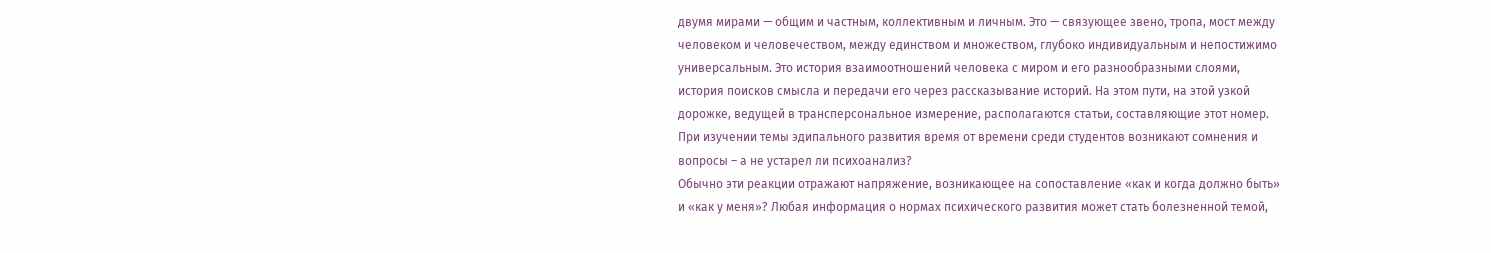двумя мирами — общим и частным, коллективным и личным. Это — связующее звено, тропа, мост между человеком и человечеством, между единством и множеством, глубоко индивидуальным и непостижимо универсальным. Это история взаимоотношений человека с миром и его разнообразными слоями, история поисков смысла и передачи его через рассказывание историй. На этом пути, на этой узкой дорожке, ведущей в трансперсональное измерение, располагаются статьи, составляющие этот номер.
При изучении темы эдипального развития время от времени среди студентов возникают сомнения и вопросы – а не устарел ли психоанализ?
Обычно эти реакции отражают напряжение, возникающее на сопоставление «как и когда должно быть» и «как у меня»? Любая информация о нормах психического развития может стать болезненной темой,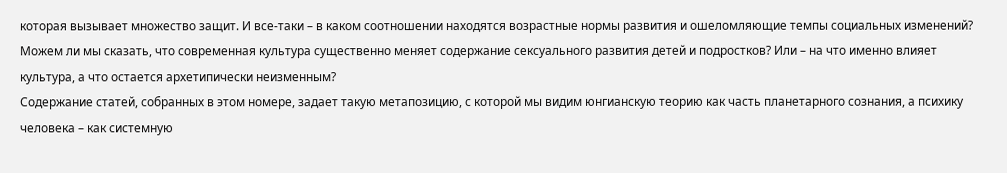которая вызывает множество защит. И все-таки – в каком соотношении находятся возрастные нормы развития и ошеломляющие темпы социальных изменений? Можем ли мы сказать, что современная культура существенно меняет содержание сексуального развития детей и подростков? Или – на что именно влияет культура, а что остается архетипически неизменным?
Содержание статей, собранных в этом номере, задает такую метапозицию, с которой мы видим юнгианскую теорию как часть планетарного сознания, а психику человека – как системную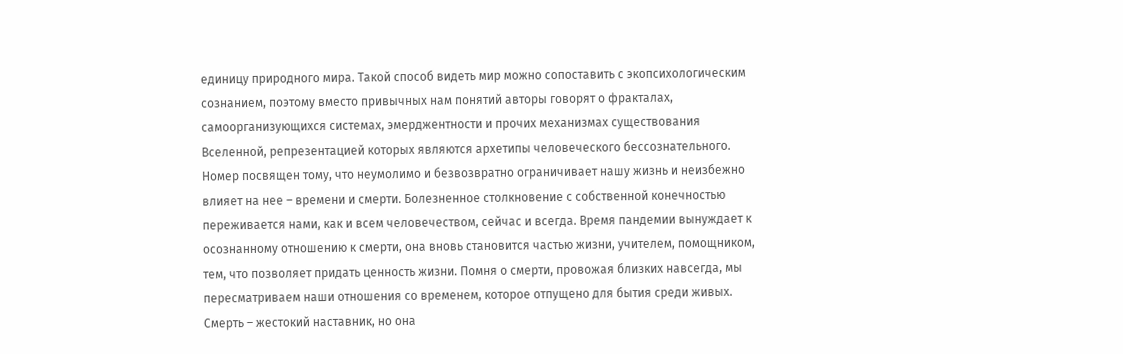единицу природного мира. Такой способ видеть мир можно сопоставить с экопсихологическим сознанием, поэтому вместо привычных нам понятий авторы говорят о фракталах, самоорганизующихся системах, эмерджентности и прочих механизмах существования Вселенной, репрезентацией которых являются архетипы человеческого бессознательного.
Номер посвящен тому, что неумолимо и безвозвратно ограничивает нашу жизнь и неизбежно влияет на нее – времени и смерти. Болезненное столкновение с собственной конечностью переживается нами, как и всем человечеством, сейчас и всегда. Время пандемии вынуждает к осознанному отношению к смерти, она вновь становится частью жизни, учителем, помощником, тем, что позволяет придать ценность жизни. Помня о смерти, провожая близких навсегда, мы пересматриваем наши отношения со временем, которое отпущено для бытия среди живых. Смерть – жестокий наставник, но она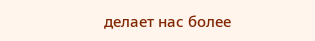делает нас более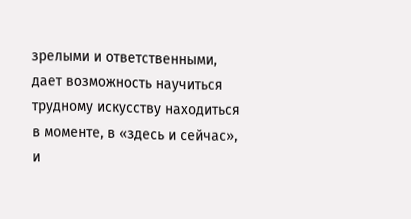зрелыми и ответственными, дает возможность научиться трудному искусству находиться в моменте, в «здесь и сейчас», и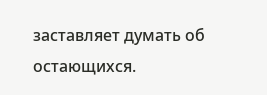заставляет думать об остающихся.